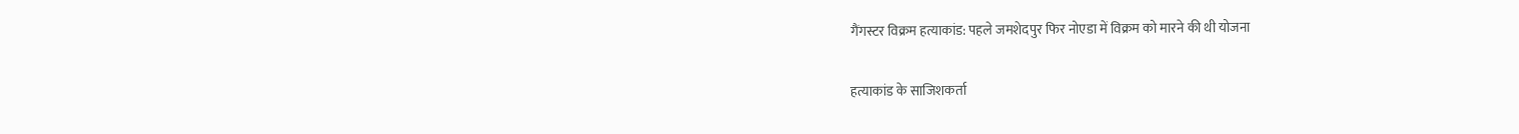गैंगस्टर विक्रम हत्याकांड: पहले जमशेदपुर फिर नोएडा में विक्रम को मारने की थी योजना

हत्याकांड के साजिशकर्ता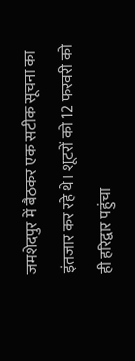जमशेदपुर में बैठकर एक सटीक सूचना का इंतजार कर रहे थे। शूटरों को 12 फरवरी को ही हरिद्वार पहुंचा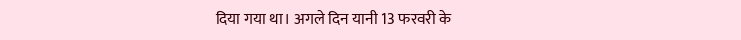दिया गया था। अगले दिन यानी 13 फरवरी के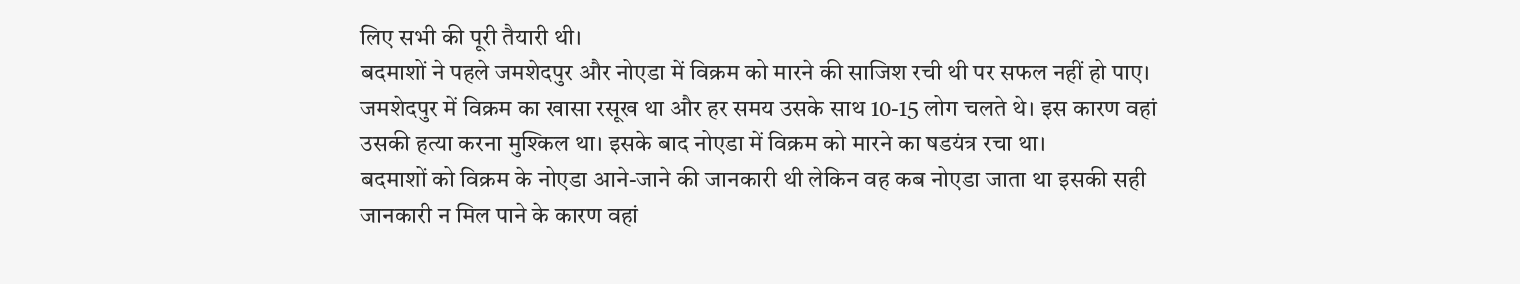लिए सभी की पूरी तैयारी थी।
बदमाशों ने पहले जमशेदपुर और नोएडा में विक्रम को मारने की साजिश रची थी पर सफल नहीं हो पाए। जमशेदपुर में विक्रम का खासा रसूख था और हर समय उसके साथ 10-15 लोग चलते थे। इस कारण वहां उसकी हत्या करना मुश्किल था। इसके बाद नोएडा में विक्रम को मारने का षडयंत्र रचा था।
बदमाशों को विक्रम के नोएडा आने-जाने की जानकारी थी लेकिन वह कब नोएडा जाता था इसकी सही जानकारी न मिल पाने के कारण वहां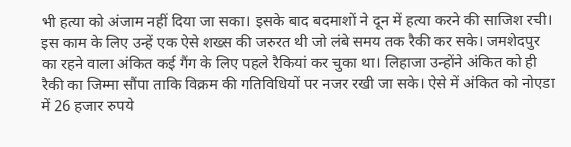भी हत्या को अंजाम नहीं दिया जा सका। इसके बाद बदमाशों ने दून में हत्या करने की साजिश रची। इस काम के लिए उन्हें एक ऐसे शख्स की जरुरत थी जो लंबे समय तक रैकी कर सके। जमशेदपुर का रहने वाला अंकित कई गैंग के लिए पहले रैकियां कर चुका था। लिहाजा उन्होंने अंकित को ही रैकी का जिम्मा सौंपा ताकि विक्रम की गतिविधियों पर नजर रखी जा सके। ऐसे में अंकित को नोएडा में 26 हजार रुपये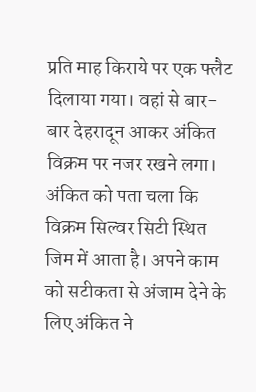प्रति माह किराये पर एक फ्लैट दिलाया गया। वहां से बार-बार देहरादून आकर अंकित विक्रम पर नजर रखने लगा।
अंकित को पता चला कि विक्रम सिल्वर सिटी स्थित जिम में आता है। अपने काम को सटीकता से अंजाम देने के लिए अंकित ने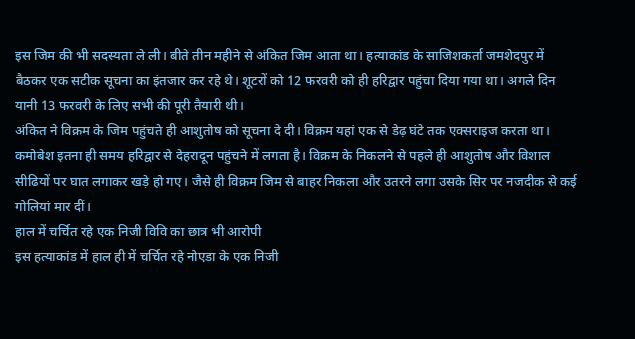इस जिम की भी सदस्यता ले ली। बीते तीन महीने से अंकित जिम आता था। हत्याकांड के साजिशकर्ता जमशेदपुर में बैठकर एक सटीक सूचना का इंतजार कर रहे थे। शूटरों को 12 फरवरी को ही हरिद्वार पहुंचा दिया गया था। अगले दिन यानी 13 फरवरी के लिए सभी की पूरी तैयारी थी।
अंकित ने विक्रम के जिम पहुंचते ही आशुतोष को सूचना दे दी। विक्रम यहां एक से डेढ़ घंटे तक एक्सराइज करता था। कमोबेश इतना ही समय हरिद्वार से देहरादून पहुंचने में लगता है। विक्रम के निकलने से पहले ही आशुतोष और विशाल सीढियों पर घात लगाकर खड़े हो गए। जैसे ही विक्रम जिम से बाहर निकला और उतरने लगा उसके सिर पर नजदीक से कई गोलियां मार दीं।
हाल में चर्चित रहे एक निजी विवि का छात्र भी आरोपी
इस हत्याकांड में हाल ही में चर्चित रहे नोएडा के एक निजी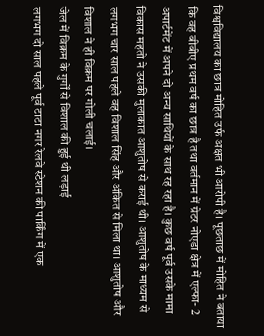विश्वविद्यालय का छात्र मोहित उर्फ अक्षत भी आरोपी है। पूछताछ में मोहित ने बताया कि वह बीबीए प्रथम वर्ष का छात्र है तथा वर्तमान में ग्रेटर नोएडा क्षेत्र में एल्फा- 2 अपार्टमेंट में अपने दो अन्य साथियों के साथ रह रहा है। कुछ वर्ष पूर्व उसके मामा विकास महतो ने उसकी मुलाकात आशुतोष से कराई थी। आशुतोष के माध्यम से लगभग चार साल पहले वह विशाल सिंह और अंकित से मिला था। आशुतोष और विशाल ने ही विक्रम पर गोली चलाई।
जेल में विक्रम के गुर्गों से विशाल की हुई थी लड़ाई
लगभग दो साल पहले पूर्व टाटा नगर रेलवे स्टेशन की पार्किंग में एक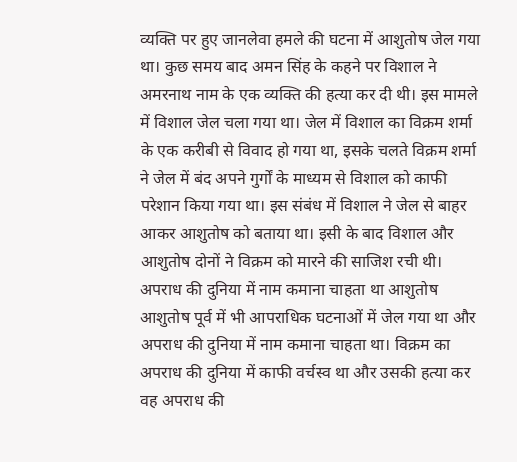व्यक्ति पर हुए जानलेवा हमले की घटना में आशुतोष जेल गया था। कुछ समय बाद अमन सिंह के कहने पर विशाल ने अमरनाथ नाम के एक व्यक्ति की हत्या कर दी थी। इस मामले में विशाल जेल चला गया था। जेल में विशाल का विक्रम शर्मा के एक करीबी से विवाद हो गया था, इसके चलते विक्रम शर्मा ने जेल में बंद अपने गुर्गों के माध्यम से विशाल को काफी परेशान किया गया था। इस संबंध में विशाल ने जेल से बाहर आकर आशुतोष को बताया था। इसी के बाद विशाल और आशुतोष दोनों ने विक्रम को मारने की साजिश रची थी।
अपराध की दुनिया में नाम कमाना चाहता था आशुतोष
आशुतोष पूर्व में भी आपराधिक घटनाओं में जेल गया था और अपराध की दुनिया में नाम कमाना चाहता था। विक्रम का अपराध की दुनिया में काफी वर्चस्व था और उसकी हत्या कर वह अपराध की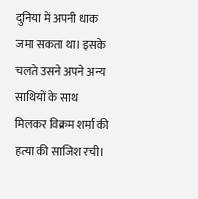दुनिया में अपनी धाक जमा सकता था। इसके चलते उसने अपने अन्य साथियों के साथ मिलकर विक्रम शर्मा की हत्या की साजिश रची।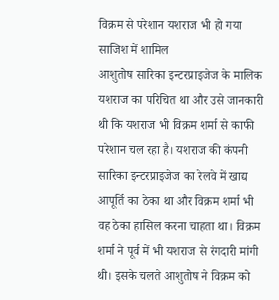विक्रम से परेशान यशराज भी हो गया साजिश में शामिल
आशुतोष सारिका इन्टरप्राइजेज के मालिक यशराज का परिचित था और उसे जानकारी थी कि यशराज भी विक्रम शर्मा से काफी परेशान चल रहा है। यशराज की कंपनी सारिका इन्टरप्राइजेज का रेलवे में खाद्य आपूर्ति का ठेका था और विक्रम शर्मा भी वह ठेका हासिल करना चाहता था। विक्रम शर्मा ने पूर्व में भी यशराज से रंगदारी मांगी थी। इसके चलते आशुतोष ने विक्रम को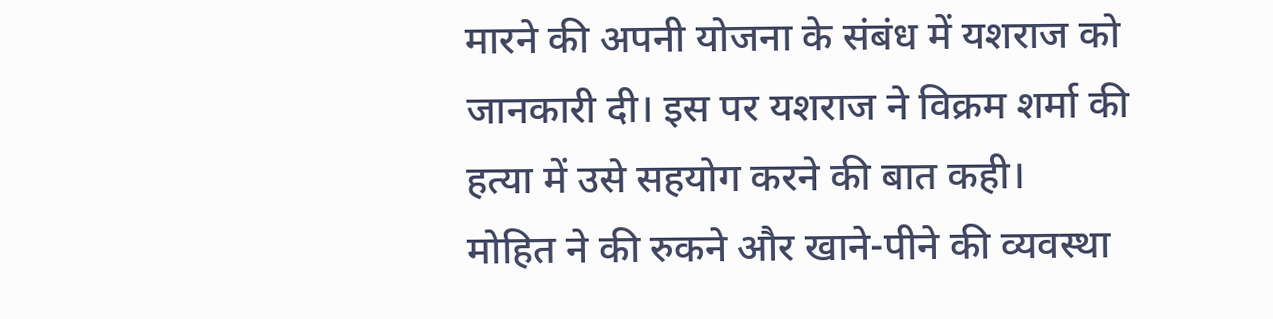मारने की अपनी योजना के संबंध में यशराज को जानकारी दी। इस पर यशराज ने विक्रम शर्मा की हत्या में उसे सहयोग करने की बात कही।
मोहित ने की रुकने और खाने-पीने की व्यवस्था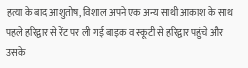हत्या के बाद आशुतोष, विशाल अपने एक अन्य साथी आकाश के साथ पहले हरिद्वार से रेंट पर ली गई बाइक व स्कूटी से हरिद्वार पहुंचे और उसके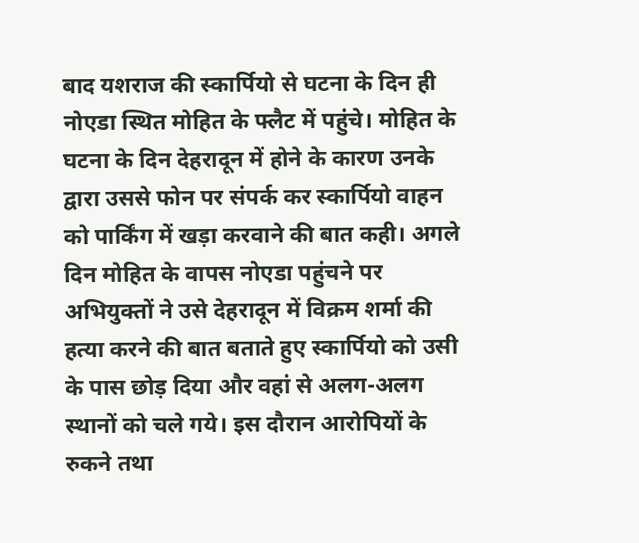बाद यशराज की स्कार्पियो से घटना के दिन ही नोएडा स्थित मोहित के फ्लैट में पहुंचे। मोहित के घटना के दिन देहरादून में होने के कारण उनके द्वारा उससे फोन पर संपर्क कर स्कार्पियो वाहन को पार्किंग में खड़ा करवाने की बात कही। अगले दिन मोहित के वापस नोएडा पहुंचने पर अभियुक्तों ने उसे देहरादून में विक्रम शर्मा की हत्या करने की बात बताते हुए स्कार्पियो को उसी के पास छोड़ दिया और वहां से अलग-अलग स्थानों को चले गये। इस दौरान आरोपियों के रुकने तथा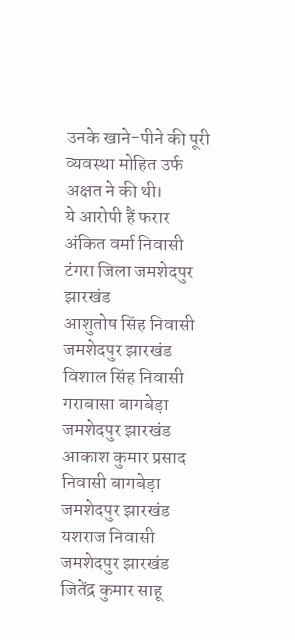उनके खाने-पीने की पूरी व्यवस्था मोहित उर्फ अक्षत ने की थी।
ये आरोपी हैं फरार
अंकित वर्मा निवासी टंगरा जिला जमशेदपुर झारखंड
आशुतोष सिंह निवासी जमशेदपुर झारखंड
विशाल सिंह निवासी गराबासा बागबेड़ा जमशेदपुर झारखंड
आकाश कुमार प्रसाद निवासी बागबेड़ा जमशेदपुर झारखंड
यशराज निवासी जमशेदपुर झारखंड
जितेंद्र कुमार साहू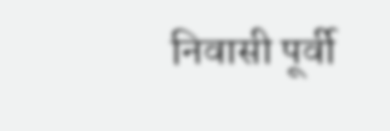निवासी पूर्वी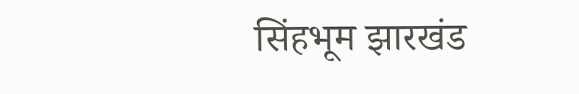सिंहभूम झारखंड